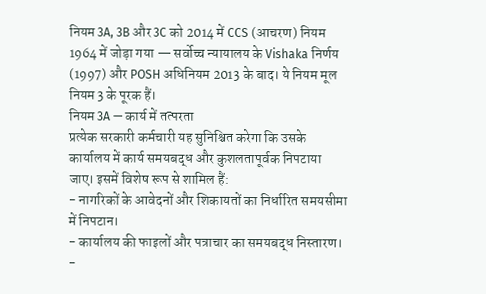नियम 3A, 3B और 3C को 2014 में CCS (आचरण) नियम 1964 में जोड़ा गया — सर्वोच्च न्यायालय के Vishaka निर्णय (1997) और POSH अधिनियम 2013 के बाद। ये नियम मूल नियम 3 के पूरक हैं।
नियम 3A — कार्य में तत्परता
प्रत्येक सरकारी कर्मचारी यह सुनिश्चित करेगा कि उसके कार्यालय में कार्य समयबद्ध और कुशलतापूर्वक निपटाया जाए। इसमें विशेष रूप से शामिल हैं:
- नागरिकों के आवेदनों और शिकायतों का निर्धारित समयसीमा में निपटान।
- कार्यालय की फाइलों और पत्राचार का समयबद्ध निस्तारण।
-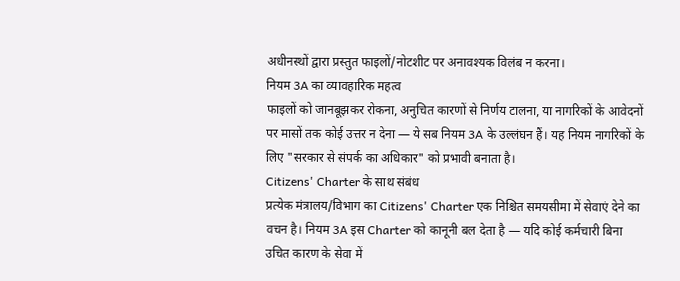अधीनस्थों द्वारा प्रस्तुत फाइलों/नोटशीट पर अनावश्यक विलंब न करना।
नियम 3A का व्यावहारिक महत्व
फाइलों को जानबूझकर रोकना, अनुचित कारणों से निर्णय टालना, या नागरिकों के आवेदनों पर मासों तक कोई उत्तर न देना — ये सब नियम 3A के उल्लंघन हैं। यह नियम नागरिकों के लिए "सरकार से संपर्क का अधिकार" को प्रभावी बनाता है।
Citizens' Charter के साथ संबंध
प्रत्येक मंत्रालय/विभाग का Citizens' Charter एक निश्चित समयसीमा में सेवाएं देने का वचन है। नियम 3A इस Charter को कानूनी बल देता है — यदि कोई कर्मचारी बिना उचित कारण के सेवा में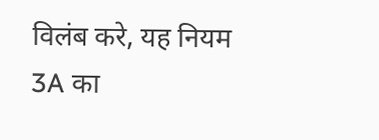विलंब करे, यह नियम 3A का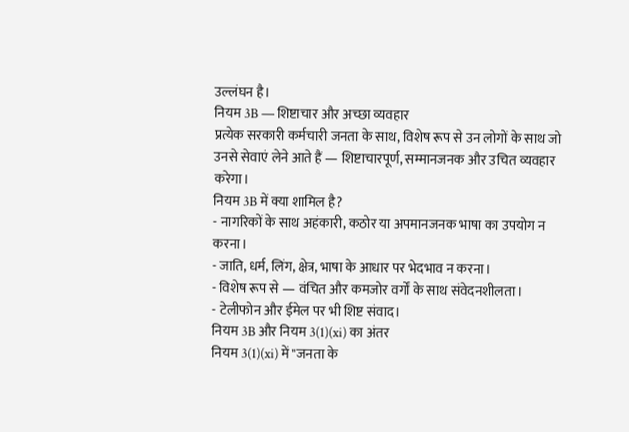उल्लंघन है।
नियम 3B — शिष्टाचार और अच्छा व्यवहार
प्रत्येक सरकारी कर्मचारी जनता के साथ, विशेष रूप से उन लोगों के साथ जो उनसे सेवाएं लेने आते हैं — शिष्टाचारपूर्ण, सम्मानजनक और उचित व्यवहार करेगा।
नियम 3B में क्या शामिल है?
- नागरिकों के साथ अहंकारी, कठोर या अपमानजनक भाषा का उपयोग न करना।
- जाति, धर्म, लिंग, क्षेत्र, भाषा के आधार पर भेदभाव न करना।
- विशेष रूप से — वंचित और कमजोर वर्गों के साथ संवेदनशीलता।
- टेलीफोन और ईमेल पर भी शिष्ट संवाद।
नियम 3B और नियम 3(1)(xi) का अंतर
नियम 3(1)(xi) में "जनता के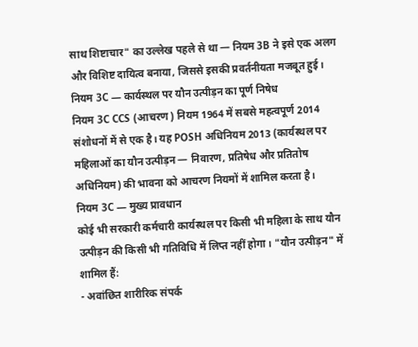साथ शिष्टाचार" का उल्लेख पहले से था — नियम 3B ने इसे एक अलग और विशिष्ट दायित्व बनाया, जिससे इसकी प्रवर्तनीयता मजबूत हुई।
नियम 3C — कार्यस्थल पर यौन उत्पीड़न का पूर्ण निषेध
नियम 3C CCS (आचरण) नियम 1964 में सबसे महत्वपूर्ण 2014 संशोधनों में से एक है। यह POSH अधिनियम 2013 (कार्यस्थल पर महिलाओं का यौन उत्पीड़न — निवारण, प्रतिषेध और प्रतितोष अधिनियम) की भावना को आचरण नियमों में शामिल करता है।
नियम 3C — मुख्य प्रावधान
कोई भी सरकारी कर्मचारी कार्यस्थल पर किसी भी महिला के साथ यौन उत्पीड़न की किसी भी गतिविधि में लिप्त नहीं होगा। "यौन उत्पीड़न" में शामिल हैं:
- अवांछित शारीरिक संपर्क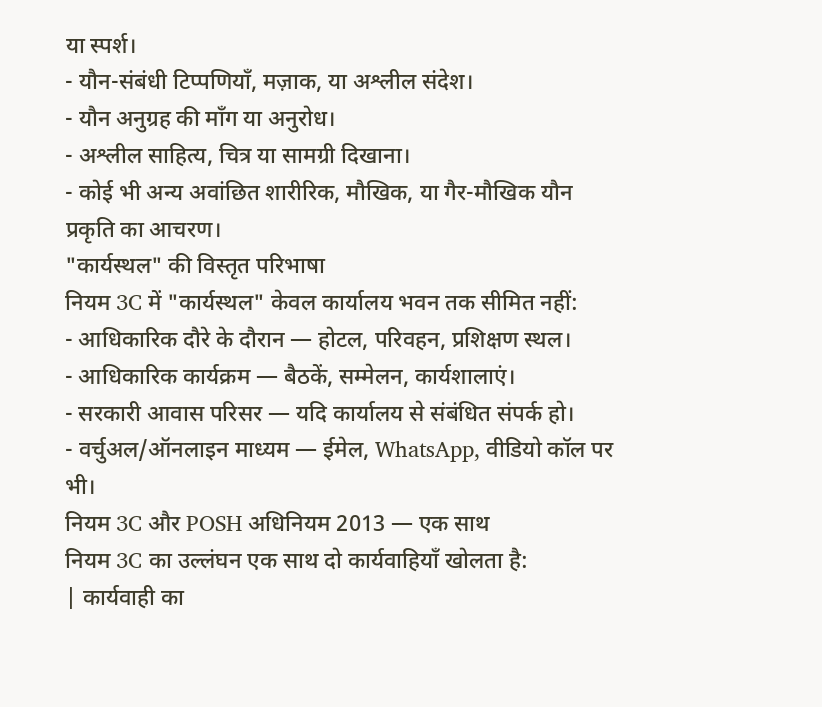या स्पर्श।
- यौन-संबंधी टिप्पणियाँ, मज़ाक, या अश्लील संदेश।
- यौन अनुग्रह की माँग या अनुरोध।
- अश्लील साहित्य, चित्र या सामग्री दिखाना।
- कोई भी अन्य अवांछित शारीरिक, मौखिक, या गैर-मौखिक यौन प्रकृति का आचरण।
"कार्यस्थल" की विस्तृत परिभाषा
नियम 3C में "कार्यस्थल" केवल कार्यालय भवन तक सीमित नहीं:
- आधिकारिक दौरे के दौरान — होटल, परिवहन, प्रशिक्षण स्थल।
- आधिकारिक कार्यक्रम — बैठकें, सम्मेलन, कार्यशालाएं।
- सरकारी आवास परिसर — यदि कार्यालय से संबंधित संपर्क हो।
- वर्चुअल/ऑनलाइन माध्यम — ईमेल, WhatsApp, वीडियो कॉल पर भी।
नियम 3C और POSH अधिनियम 2013 — एक साथ
नियम 3C का उल्लंघन एक साथ दो कार्यवाहियाँ खोलता है:
| कार्यवाही का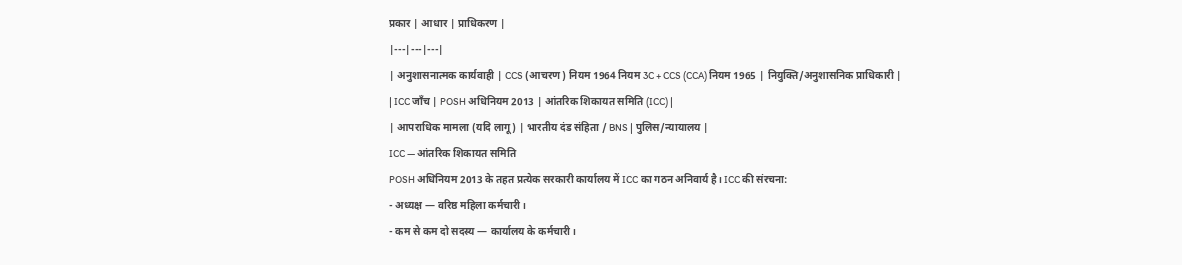प्रकार | आधार | प्राधिकरण |
|---|---|---|
| अनुशासनात्मक कार्यवाही | CCS (आचरण) नियम 1964 नियम 3C + CCS (CCA) नियम 1965 | नियुक्ति/अनुशासनिक प्राधिकारी |
| ICC जाँच | POSH अधिनियम 2013 | आंतरिक शिकायत समिति (ICC) |
| आपराधिक मामला (यदि लागू) | भारतीय दंड संहिता / BNS | पुलिस/न्यायालय |
ICC — आंतरिक शिकायत समिति
POSH अधिनियम 2013 के तहत प्रत्येक सरकारी कार्यालय में ICC का गठन अनिवार्य है। ICC की संरचना:
- अध्यक्ष — वरिष्ठ महिला कर्मचारी।
- कम से कम दो सदस्य — कार्यालय के कर्मचारी।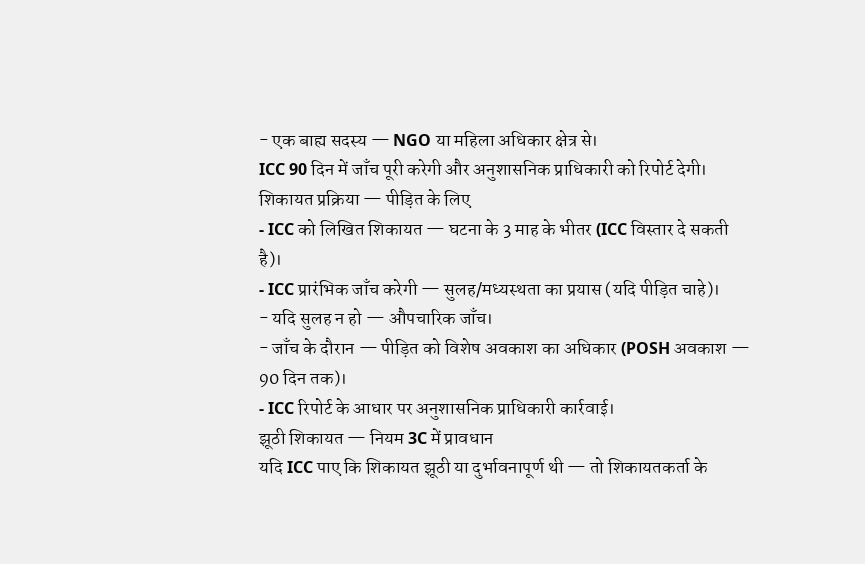- एक बाह्य सदस्य — NGO या महिला अधिकार क्षेत्र से।
ICC 90 दिन में जाँच पूरी करेगी और अनुशासनिक प्राधिकारी को रिपोर्ट देगी।
शिकायत प्रक्रिया — पीड़ित के लिए
- ICC को लिखित शिकायत — घटना के 3 माह के भीतर (ICC विस्तार दे सकती है)।
- ICC प्रारंभिक जाँच करेगी — सुलह/मध्यस्थता का प्रयास (यदि पीड़ित चाहे)।
- यदि सुलह न हो — औपचारिक जाँच।
- जाँच के दौरान — पीड़ित को विशेष अवकाश का अधिकार (POSH अवकाश — 90 दिन तक)।
- ICC रिपोर्ट के आधार पर अनुशासनिक प्राधिकारी कार्रवाई।
झूठी शिकायत — नियम 3C में प्रावधान
यदि ICC पाए कि शिकायत झूठी या दुर्भावनापूर्ण थी — तो शिकायतकर्ता के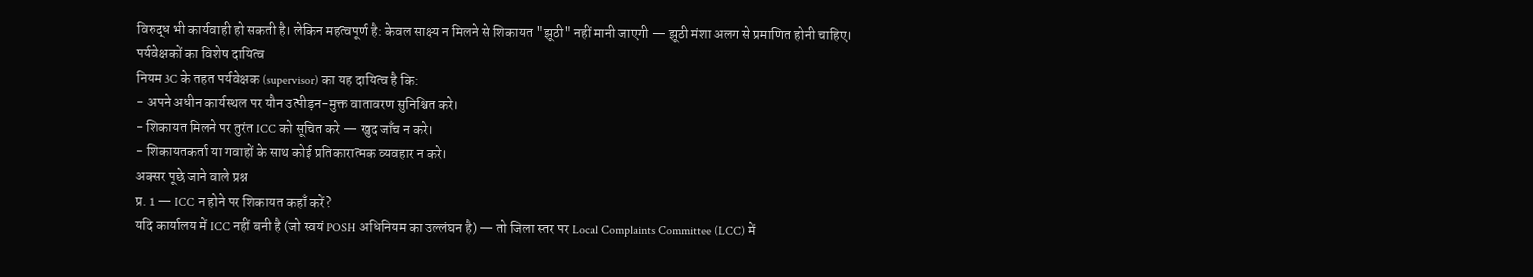विरुद्ध भी कार्यवाही हो सकती है। लेकिन महत्वपूर्ण है: केवल साक्ष्य न मिलने से शिकायत "झूठी" नहीं मानी जाएगी — झूठी मंशा अलग से प्रमाणित होनी चाहिए।
पर्यवेक्षकों का विशेष दायित्व
नियम 3C के तहत पर्यवेक्षक (supervisor) का यह दायित्व है कि:
- अपने अधीन कार्यस्थल पर यौन उत्पीड़न-मुक्त वातावरण सुनिश्चित करे।
- शिकायत मिलने पर तुरंत ICC को सूचित करे — खुद जाँच न करे।
- शिकायतकर्ता या गवाहों के साथ कोई प्रतिकारात्मक व्यवहार न करे।
अक्सर पूछे जाने वाले प्रश्न
प्र. 1 — ICC न होने पर शिकायत कहाँ करें?
यदि कार्यालय में ICC नहीं बनी है (जो स्वयं POSH अधिनियम का उल्लंघन है) — तो जिला स्तर पर Local Complaints Committee (LCC) में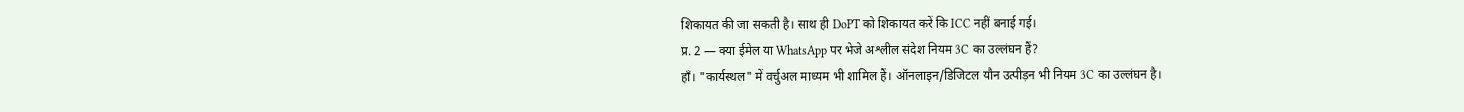शिकायत की जा सकती है। साथ ही DoPT को शिकायत करें कि ICC नहीं बनाई गई।
प्र. 2 — क्या ईमेल या WhatsApp पर भेजे अश्लील संदेश नियम 3C का उल्लंघन हैं?
हाँ। "कार्यस्थल" में वर्चुअल माध्यम भी शामिल हैं। ऑनलाइन/डिजिटल यौन उत्पीड़न भी नियम 3C का उल्लंघन है।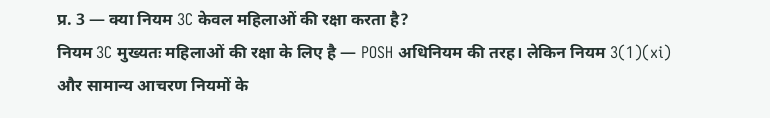प्र. 3 — क्या नियम 3C केवल महिलाओं की रक्षा करता है?
नियम 3C मुख्यतः महिलाओं की रक्षा के लिए है — POSH अधिनियम की तरह। लेकिन नियम 3(1)(xi) और सामान्य आचरण नियमों के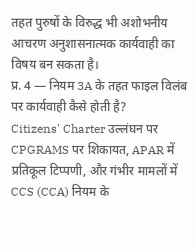तहत पुरुषों के विरुद्ध भी अशोभनीय आचरण अनुशासनात्मक कार्यवाही का विषय बन सकता है।
प्र. 4 — नियम 3A के तहत फाइल विलंब पर कार्यवाही कैसे होती है?
Citizens' Charter उल्लंघन पर CPGRAMS पर शिकायत, APAR में प्रतिकूल टिप्पणी, और गंभीर मामलों में CCS (CCA) नियम के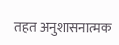तहत अनुशासनात्मक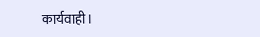कार्यवाही।